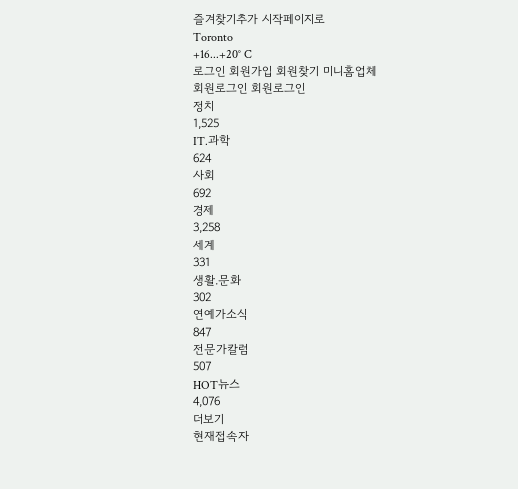즐겨찾기추가 시작페이지로
Toronto
+16...+20° C
로그인 회원가입 회원찾기 미니홈업체
회원로그인 회원로그인
정치
1,525
IT.과학
624
사회
692
경제
3,258
세계
331
생활.문화
302
연예가소식
847
전문가칼럼
507
HOT뉴스
4,076
더보기
현재접속자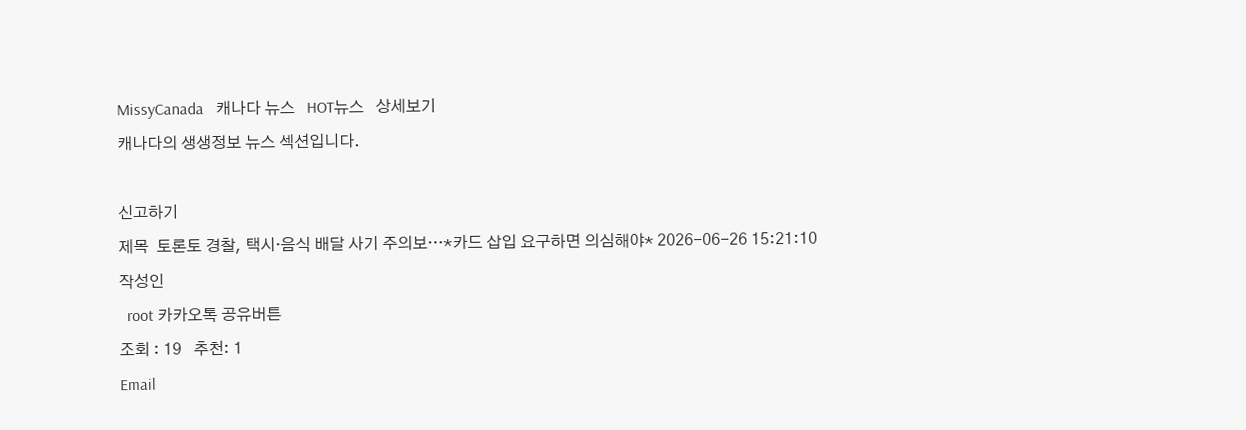MissyCanada   캐나다 뉴스   HOT뉴스   상세보기
캐나다의 생생정보 뉴스 섹션입니다.

신고하기
제목  토론토 경찰, 택시·음식 배달 사기 주의보…*카드 삽입 요구하면 의심해야* 2026-06-26 15:21:10
작성인
  root 카카오톡 공유버튼
조회 : 19   추천: 1
Email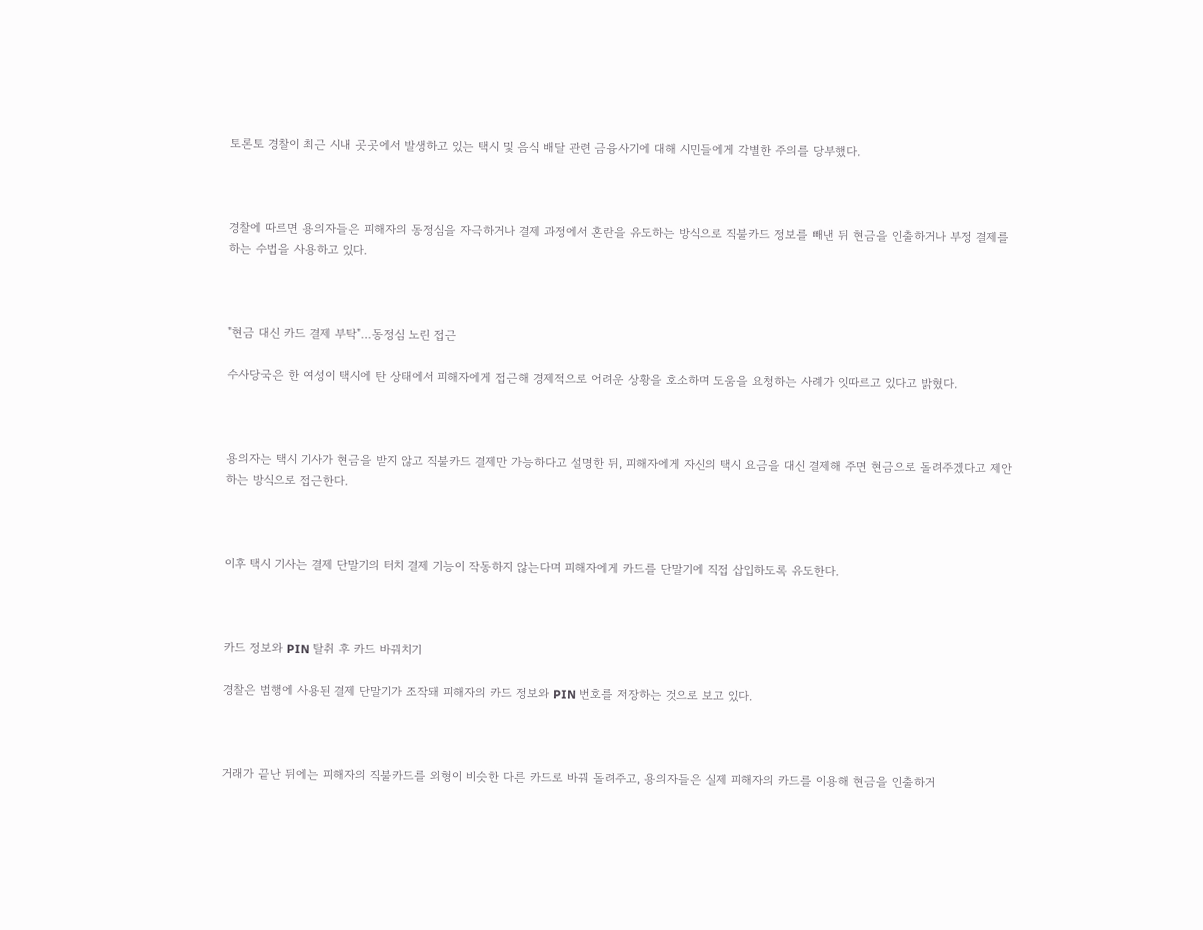토론토 경찰이 최근 시내 곳곳에서 발생하고 있는 택시 및 음식 배달 관련 금융사기에 대해 시민들에게 각별한 주의를 당부했다.



경찰에 따르면 용의자들은 피해자의 동정심을 자극하거나 결제 과정에서 혼란을 유도하는 방식으로 직불카드 정보를 빼낸 뒤 현금을 인출하거나 부정 결제를 하는 수법을 사용하고 있다.



"현금 대신 카드 결제 부탁"…동정심 노린 접근

수사당국은 한 여성이 택시에 탄 상태에서 피해자에게 접근해 경제적으로 어려운 상황을 호소하며 도움을 요청하는 사례가 잇따르고 있다고 밝혔다.



용의자는 택시 기사가 현금을 받지 않고 직불카드 결제만 가능하다고 설명한 뒤, 피해자에게 자신의 택시 요금을 대신 결제해 주면 현금으로 돌려주겠다고 제안하는 방식으로 접근한다.



이후 택시 기사는 결제 단말기의 터치 결제 기능이 작동하지 않는다며 피해자에게 카드를 단말기에 직접 삽입하도록 유도한다.



카드 정보와 PIN 탈취 후 카드 바꿔치기

경찰은 범행에 사용된 결제 단말기가 조작돼 피해자의 카드 정보와 PIN 번호를 저장하는 것으로 보고 있다.



거래가 끝난 뒤에는 피해자의 직불카드를 외형이 비슷한 다른 카드로 바꿔 돌려주고, 용의자들은 실제 피해자의 카드를 이용해 현금을 인출하거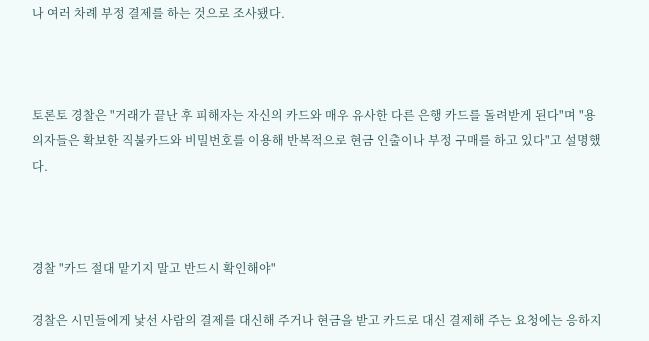나 여러 차례 부정 결제를 하는 것으로 조사됐다.



토론토 경찰은 "거래가 끝난 후 피해자는 자신의 카드와 매우 유사한 다른 은행 카드를 돌려받게 된다"며 "용의자들은 확보한 직불카드와 비밀번호를 이용해 반복적으로 현금 인출이나 부정 구매를 하고 있다"고 설명했다.



경찰 "카드 절대 맡기지 말고 반드시 확인해야"

경찰은 시민들에게 낯선 사람의 결제를 대신해 주거나 현금을 받고 카드로 대신 결제해 주는 요청에는 응하지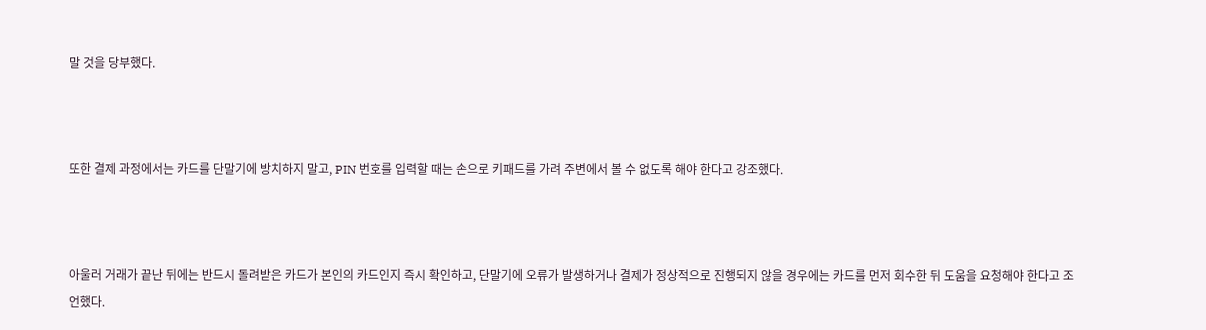말 것을 당부했다.



또한 결제 과정에서는 카드를 단말기에 방치하지 말고, PIN 번호를 입력할 때는 손으로 키패드를 가려 주변에서 볼 수 없도록 해야 한다고 강조했다.



아울러 거래가 끝난 뒤에는 반드시 돌려받은 카드가 본인의 카드인지 즉시 확인하고, 단말기에 오류가 발생하거나 결제가 정상적으로 진행되지 않을 경우에는 카드를 먼저 회수한 뒤 도움을 요청해야 한다고 조언했다.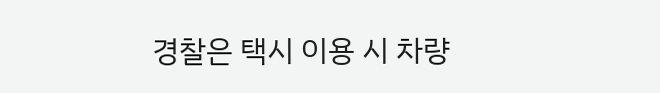경찰은 택시 이용 시 차량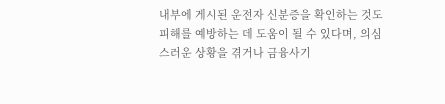내부에 게시된 운전자 신분증을 확인하는 것도 피해를 예방하는 데 도움이 될 수 있다며, 의심스러운 상황을 겪거나 금융사기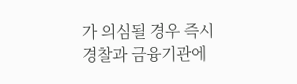가 의심될 경우 즉시 경찰과 금융기관에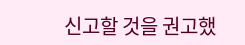신고할 것을 권고했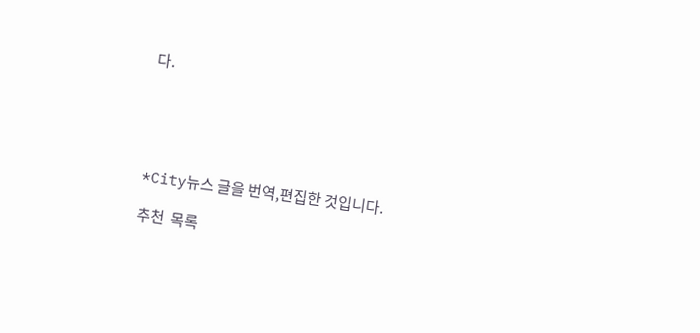다.





*City뉴스 글을 번역,편집한 것입니다.

추천  목록